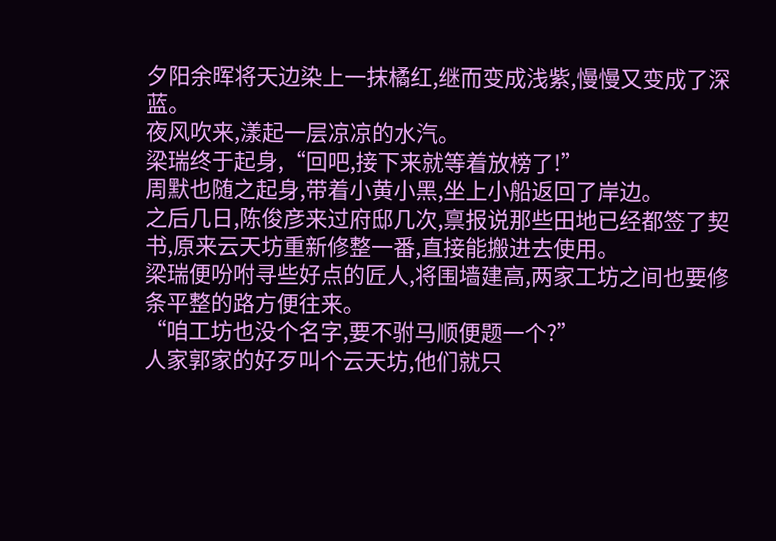夕阳余晖将天边染上一抹橘红,继而变成浅紫,慢慢又变成了深蓝。
夜风吹来,漾起一层凉凉的水汽。
梁瑞终于起身,“回吧,接下来就等着放榜了!”
周默也随之起身,带着小黄小黑,坐上小船返回了岸边。
之后几日,陈俊彦来过府邸几次,禀报说那些田地已经都签了契书,原来云天坊重新修整一番,直接能搬进去使用。
梁瑞便吩咐寻些好点的匠人,将围墙建高,两家工坊之间也要修条平整的路方便往来。
“咱工坊也没个名字,要不驸马顺便题一个?”
人家郭家的好歹叫个云天坊,他们就只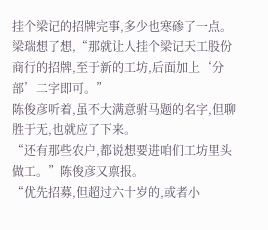挂个梁记的招牌完事,多少也寒碜了一点。
梁瑞想了想,“那就让人挂个梁记天工股份商行的招牌,至于新的工坊,后面加上‘分部’二字即可。”
陈俊彦听着,虽不大满意驸马题的名字,但聊胜于无,也就应了下来。
“还有那些农户,都说想要进咱们工坊里头做工。”陈俊彦又禀报。
“优先招募,但超过六十岁的,或者小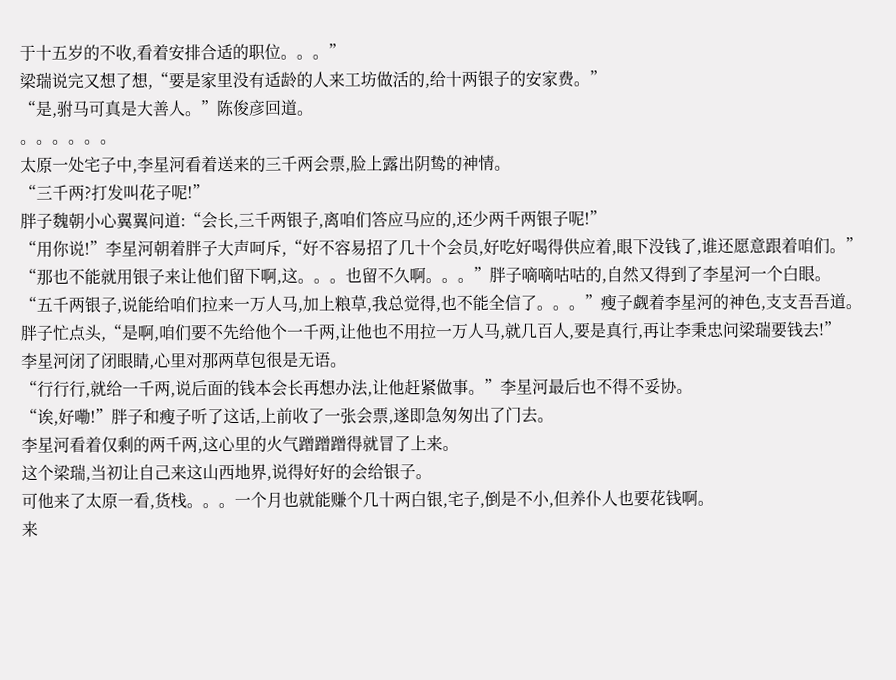于十五岁的不收,看着安排合适的职位。。。”
梁瑞说完又想了想,“要是家里没有适龄的人来工坊做活的,给十两银子的安家费。”
“是,驸马可真是大善人。”陈俊彦回道。
。。。。。。
太原一处宅子中,李星河看着送来的三千两会票,脸上露出阴鸷的神情。
“三千两?打发叫花子呢!”
胖子魏朝小心翼翼问道:“会长,三千两银子,离咱们答应马应的,还少两千两银子呢!”
“用你说!”李星河朝着胖子大声呵斥,“好不容易招了几十个会员,好吃好喝得供应着,眼下没钱了,谁还愿意跟着咱们。”
“那也不能就用银子来让他们留下啊,这。。。也留不久啊。。。”胖子嘀嘀咕咕的,自然又得到了李星河一个白眼。
“五千两银子,说能给咱们拉来一万人马,加上粮草,我总觉得,也不能全信了。。。”瘦子觑着李星河的神色,支支吾吾道。
胖子忙点头,“是啊,咱们要不先给他个一千两,让他也不用拉一万人马,就几百人,要是真行,再让李秉忠问梁瑞要钱去!”
李星河闭了闭眼睛,心里对那两草包很是无语。
“行行行,就给一千两,说后面的钱本会长再想办法,让他赶紧做事。”李星河最后也不得不妥协。
“诶,好嘞!”胖子和瘦子听了这话,上前收了一张会票,遂即急匆匆出了门去。
李星河看着仅剩的两千两,这心里的火气蹭蹭蹭得就冒了上来。
这个梁瑞,当初让自己来这山西地界,说得好好的会给银子。
可他来了太原一看,货栈。。。一个月也就能赚个几十两白银,宅子,倒是不小,但养仆人也要花钱啊。
来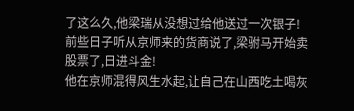了这么久,他梁瑞从没想过给他送过一次银子!
前些日子听从京师来的货商说了,梁驸马开始卖股票了,日进斗金!
他在京师混得风生水起,让自己在山西吃土喝灰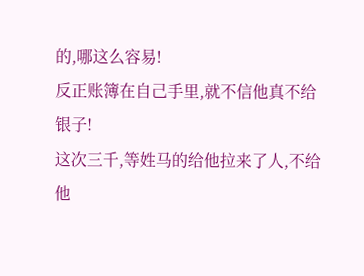的,哪这么容易!
反正账簿在自己手里,就不信他真不给银子!
这次三千,等姓马的给他拉来了人,不给他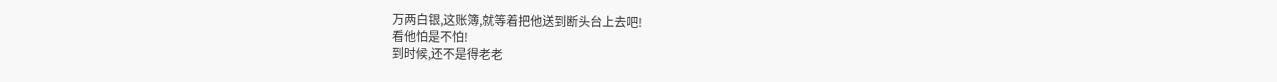万两白银,这账簿,就等着把他送到断头台上去吧!
看他怕是不怕!
到时候,还不是得老老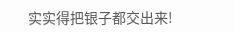实实得把银子都交出来!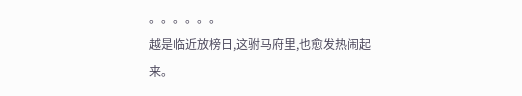。。。。。。
越是临近放榜日,这驸马府里,也愈发热闹起来。